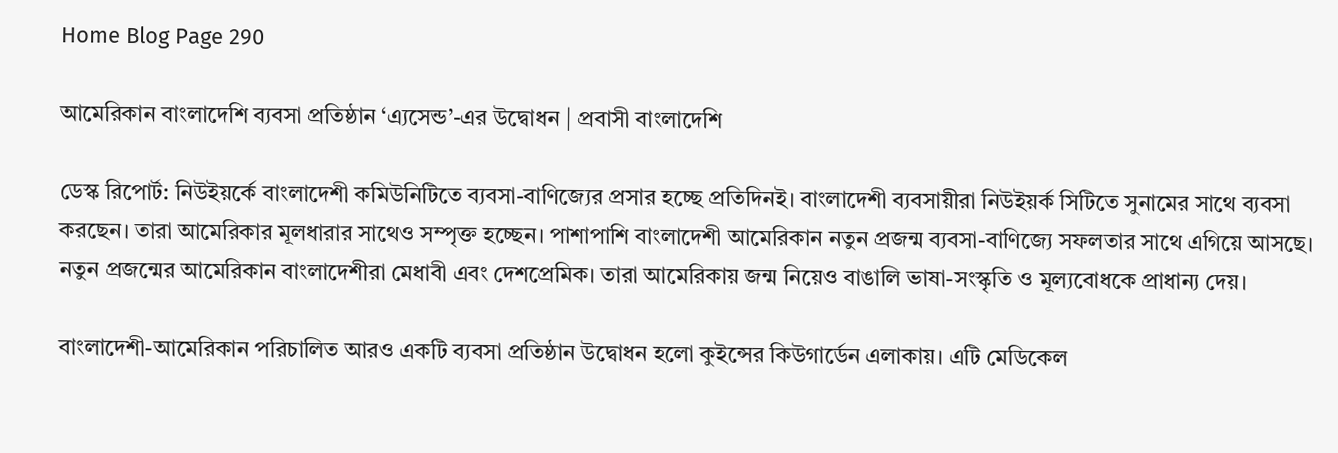Home Blog Page 290

আমেরিকান বাংলাদেশি ব্যবসা প্রতিষ্ঠান ‘এ্যসেন্ড’-এর উদ্বোধন | প্রবাসী বাংলাদেশি

ডেস্ক রিপোর্ট: নিউইয়র্কে বাংলাদেশী কমিউনিটিতে ব্যবসা-বাণিজ্যের প্রসার হচ্ছে প্রতিদিনই। বাংলাদেশী ব্যবসায়ীরা নিউইয়র্ক সিটিতে সুনামের সাথে ব্যবসা করছেন। তারা আমেরিকার মূলধারার সাথেও সম্পৃক্ত হচ্ছেন। পাশাপাশি বাংলাদেশী আমেরিকান নতুন প্রজন্ম ব্যবসা-বাণিজ্যে সফলতার সাথে এগিয়ে আসছে। নতুন প্রজন্মের আমেরিকান বাংলাদেশীরা মেধাবী এবং দেশপ্রেমিক। তারা আমেরিকায় জন্ম নিয়েও বাঙালি ভাষা-সংস্কৃতি ও মূল্যবোধকে প্রাধান্য দেয়।

বাংলাদেশী-আমেরিকান পরিচালিত আরও একটি ব্যবসা প্রতিষ্ঠান উদ্বোধন হলো কুইন্সের কিউগার্ডেন এলাকায়। এটি মেডিকেল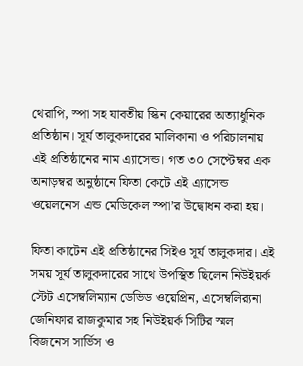থেরাপি, স্পা সহ যাবতীয় স্কিন কেয়ারের অত্যাধুনিক প্রতিষ্ঠান। সূর্য তালুকদারের মালিকানা ও পরিচালনায় এই প্রতিষ্ঠানের নাম এ্যাসেন্ড। গত ৩০ সেপ্টেম্বর এক অনাড়ম্বর অনুষ্ঠানে ফিতা কেটে এই এ্যাসেন্ড ওয়েলনেস এন্ড মেডিকেল স্পা’র উদ্বোধন করা হয়।

ফিতা কাটেন এই প্রতিষ্ঠানের সিইও সূর্য তালুকদার। এই সময় সূর্য তালুকদারের সাথে উপস্থিত ছিলেন নিউইয়র্ক স্টেট এসেম্বলিম‍্যান ডেভিড ওয়েপ্রিন, এসেম্বলির‍্যনা জেনিফার রাজকুমার সহ নিউইয়র্ক সিটির স্মল বিজনেস সার্ভিস ও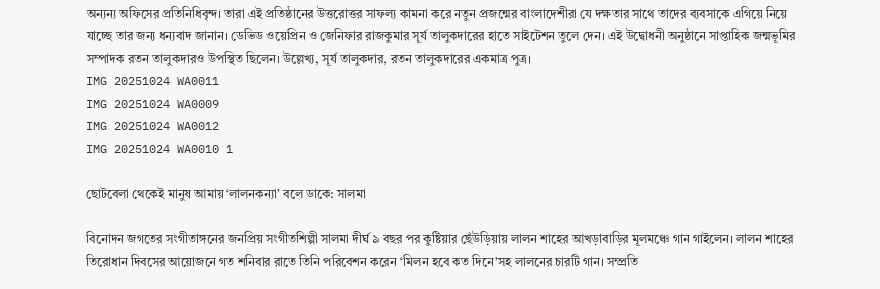অন্যন্য অফিসের প্রতিনিধিবৃন্দ। তারা এই প্রতিষ্ঠানের উত্তরোত্তর সাফল্য কামনা করে নতুন প্রজন্মের বাংলাদেশীরা যে দক্ষতার সাথে তাদের ব্যবসাকে এগিয়ে নিয়ে যাচ্ছে তার জন্য ধন্যবাদ জানান। ডেভিড ওয়েপ্রিন ও জেনিফার রাজকুমার সূর্য তালুকদারের হাতে সাইটেশন তুলে দেন। এই উদ্বোধনী অনুষ্ঠানে সাপ্তাহিক জন্মভূমির সম্পাদক রতন তালুকদারও উপস্থিত ছিলেন। উল্লেখ্য, সূর্য তালুকদার, রতন তালুকদারের একমাত্র পুত্র।
IMG 20251024 WA0011
IMG 20251024 WA0009
IMG 20251024 WA0012
IMG 20251024 WA0010 1

ছোটবেলা থেকেই মানুষ আমায় ‘লালনকন্যা’ বলে ডাকে: সালমা

বিনোদন জগতের সংগীতাঙ্গনের জনপ্রিয় সংগীতশিল্পী সালমা দীর্ঘ ৯ বছর পর কুষ্টিয়ার ছেঁউড়িয়ায় লালন শাহের আখড়াবাড়ির মূলমঞ্চে গান গাইলেন। লালন শাহের তিরোধান দিবসের আয়োজনে গত শনিবার রাতে তিনি পরিবেশন করেন ‘মিলন হবে কত দিনে’সহ লালনের চারটি গান। সম্প্রতি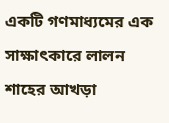একটি গণমাধ্যমের এক সাক্ষাৎকারে লালন শাহের আখড়া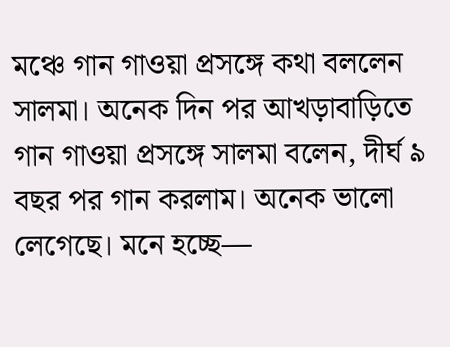মঞ্চে গান গাওয়া প্রসঙ্গে কথা বললেন সালমা। অনেক দিন পর আখড়াবাড়িতে গান গাওয়া প্রসঙ্গে সালমা বলেন, দীর্ঘ ৯ বছর পর গান করলাম। অনেক ভালো লেগেছে। মনে হচ্ছে—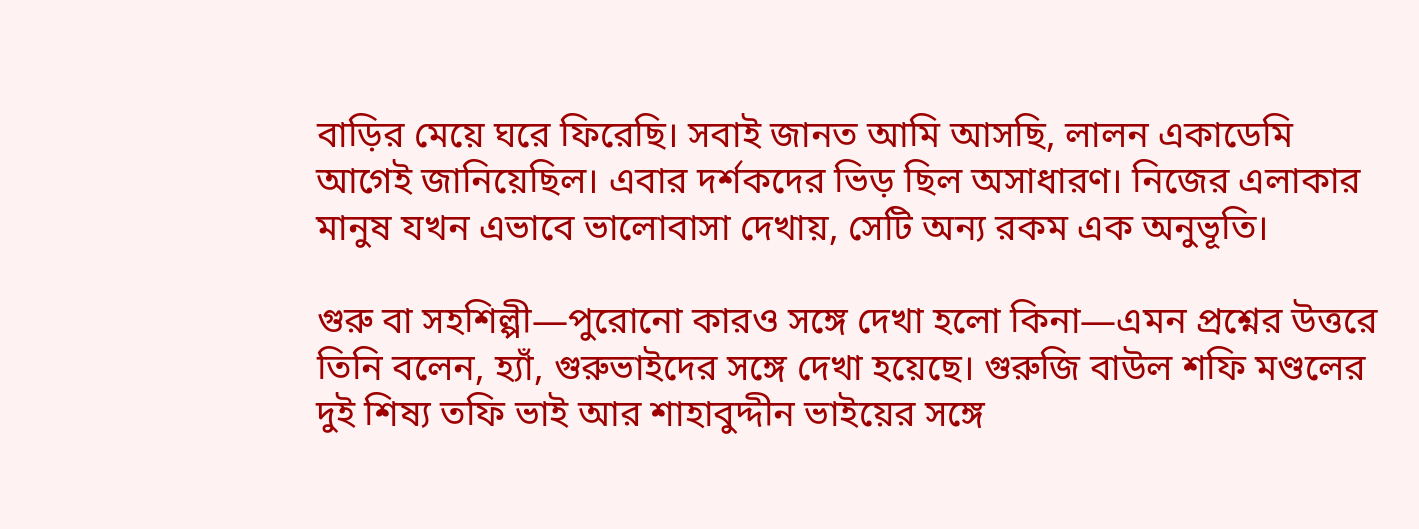বাড়ির মেয়ে ঘরে ফিরেছি। সবাই জানত আমি আসছি, লালন একাডেমি আগেই জানিয়েছিল। এবার দর্শকদের ভিড় ছিল অসাধারণ। নিজের এলাকার মানুষ যখন এভাবে ভালোবাসা দেখায়, সেটি অন্য রকম এক অনুভূতি।

গুরু বা সহশিল্পী—পুরোনো কারও সঙ্গে দেখা হলো কিনা—এমন প্রশ্নের উত্তরে তিনি বলেন, হ্যাঁ, গুরুভাইদের সঙ্গে দেখা হয়েছে। গুরুজি বাউল শফি মণ্ডলের দুই শিষ্য তফি ভাই আর শাহাবুদ্দীন ভাইয়ের সঙ্গে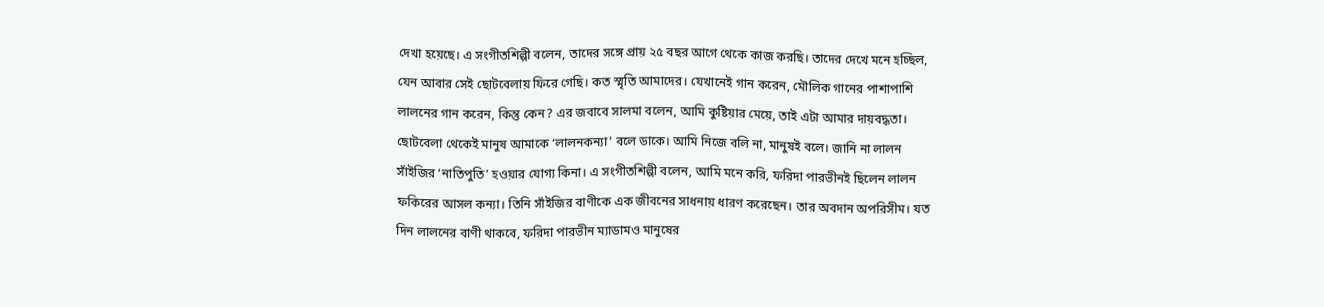দেখা হয়েছে। এ সংগীতশিল্পী বলেন, তাদের সঙ্গে প্রায় ২৫ বছর আগে থেকে কাজ করছি। তাদের দেখে মনে হচ্ছিল, যেন আবার সেই ছোটবেলায় ফিরে গেছি। কত স্মৃতি আমাদের। যেখানেই গান করেন, মৌলিক গানের পাশাপাশি লালনের গান করেন, কিন্তু কেন? এর জবাবে সালমা বলেন, আমি কুষ্টিয়ার মেয়ে, তাই এটা আমার দায়বদ্ধতা। ছোটবেলা থেকেই মানুষ আমাকে ‘লালনকন্যা’ বলে ডাকে। আমি নিজে বলি না, মানুষই বলে। জানি না লালন সাঁইজির ‘নাতিপুতি’ হওয়ার যোগ্য কিনা। এ সংগীতশিল্পী বলেন, আমি মনে করি, ফরিদা পারভীনই ছিলেন লালন ফকিরের আসল কন্যা। তিনি সাঁইজির বাণীকে এক জীবনের সাধনায় ধারণ করেছেন। তার অবদান অপরিসীম। যত দিন লালনের বাণী থাকবে, ফরিদা পারভীন ম্যাডামও মানুষের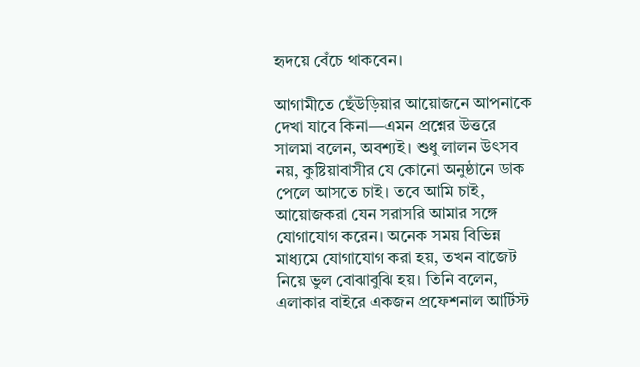হৃদয়ে বেঁচে থাকবেন।

আগামীতে ছেঁউড়িয়ার আয়োজনে আপনাকে দেখা যাবে কিনা—এমন প্রশ্নের উত্তরে সালমা বলেন, অবশ্যই। শুধু লালন উৎসব নয়, কুষ্টিয়াবাসীর যে কোনো অনুষ্ঠানে ডাক পেলে আসতে চাই। তবে আমি চাই, আয়োজকরা যেন সরাসরি আমার সঙ্গে যোগাযোগ করেন। অনেক সময় বিভিন্ন মাধ্যমে যোগাযোগ করা হয়, তখন বাজেট নিয়ে ভুল বোঝাবুঝি হয়। তিনি বলেন, এলাকার বাইরে একজন প্রফেশনাল আর্টিস্ট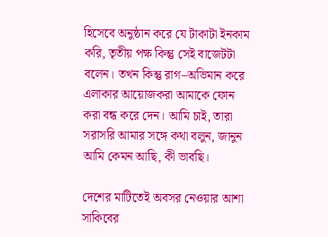হিসেবে অনুষ্ঠান করে যে টাকাটা ইনকাম করি, তৃতীয় পক্ষ কিন্তু সেই বাজেটটা বলেন। তখন কিন্তু রাগ–অভিমান করে এলাকার আয়োজকরা আমাকে ফোন করা বন্ধ করে দেন। আমি চাই, তারা সরাসরি আমার সঙ্গে কথা বলুন, জানুন আমি কেমন আছি, কী ভাবছি।

দেশের মাটিতেই অবসর নেওয়ার আশা সাকিবের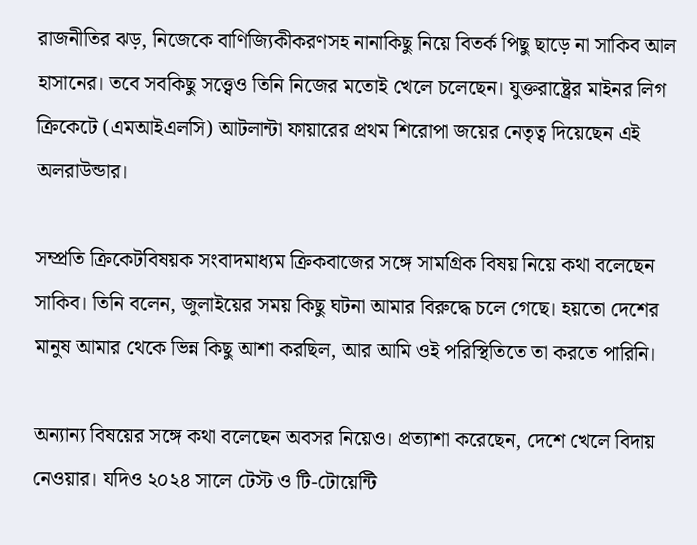রাজনীতির ঝড়, নিজেকে বাণিজ্যিকীকরণসহ নানাকিছু নিয়ে বিতর্ক পিছু ছাড়ে না সাকিব আল হাসানের। তবে সবকিছু সত্ত্বেও তিনি নিজের মতোই খেলে চলেছেন। যুক্তরাষ্ট্রের মাইনর লিগ ক্রিকেটে (এমআইএলসি) আটলান্টা ফায়ারের প্রথম শিরোপা জয়ের নেতৃত্ব দিয়েছেন এই অলরাউন্ডার।

সম্প্রতি ক্রিকেটবিষয়ক সংবাদমাধ্যম ক্রিকবাজের সঙ্গে সামগ্রিক বিষয় নিয়ে কথা বলেছেন সাকিব। তিনি বলেন, জুলাইয়ের সময় কিছু ঘটনা আমার বিরুদ্ধে চলে গেছে। হয়তো দেশের মানুষ আমার থেকে ভিন্ন কিছু আশা করছিল, আর আমি ওই পরিস্থিতিতে তা করতে পারিনি।

অন্যান্য বিষয়ের সঙ্গে কথা বলেছেন অবসর নিয়েও। প্রত্যাশা করেছেন, দেশে খেলে বিদায় নেওয়ার। যদিও ২০২৪ সালে টেস্ট ও টি-টোয়েন্টি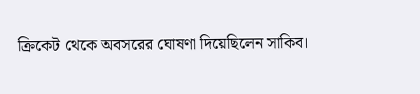ক্রিকেট থেকে অবসরের ঘোষণা দিয়েছিলেন সাকিব।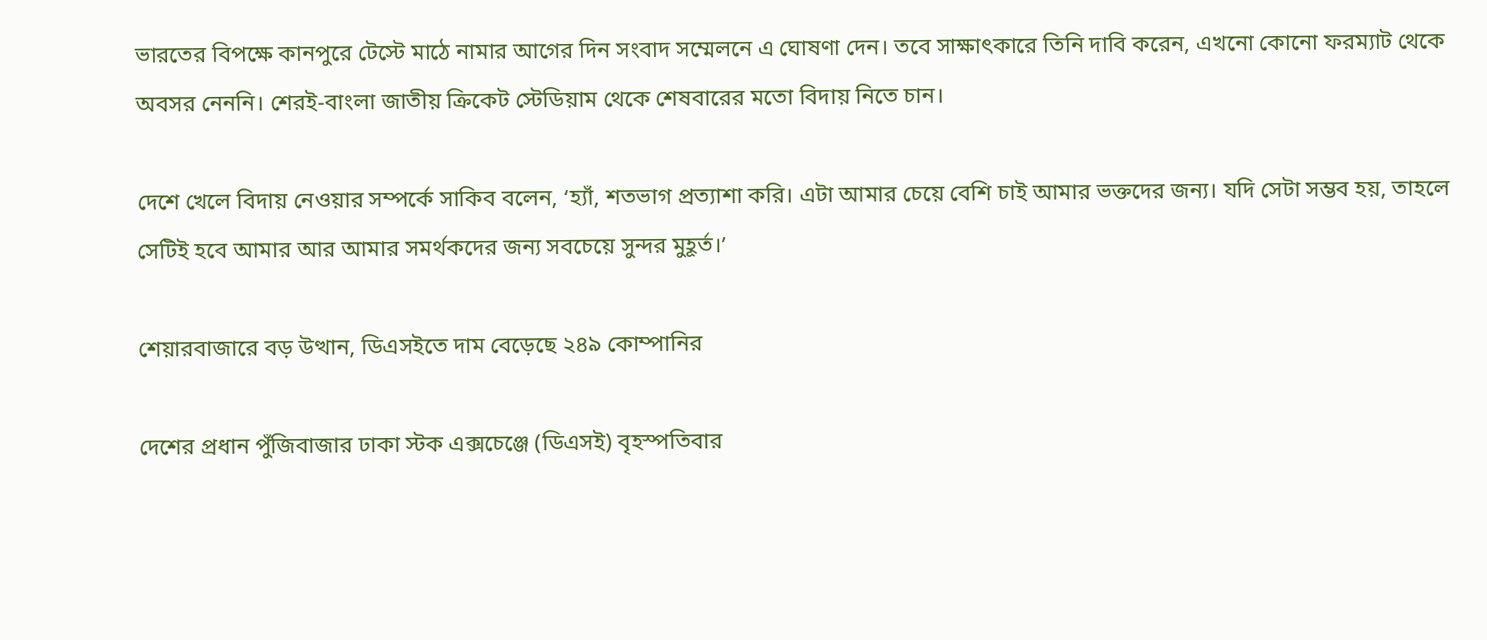ভারতের বিপক্ষে কানপুরে টেস্টে মাঠে নামার আগের দিন সংবাদ সম্মেলনে এ ঘোষণা দেন। তবে সাক্ষাৎকারে তিনি দাবি করেন, এখনো কোনো ফরম্যাট থেকে অবসর নেননি। শেরই-বাংলা জাতীয় ক্রিকেট স্টেডিয়াম থেকে শেষবারের মতো বিদায় নিতে চান।

দেশে খেলে বিদায় নেওয়ার সম্পর্কে সাকিব বলেন, ‘হ্যাঁ, শতভাগ প্রত্যাশা করি। এটা আমার চেয়ে বেশি চাই আমার ভক্তদের জন্য। যদি সেটা সম্ভব হয়, তাহলে সেটিই হবে আমার আর আমার সমর্থকদের জন্য সবচেয়ে সুন্দর মুহূর্ত।’

শেয়ারবাজারে বড় উত্থান, ডিএসইতে দাম বেড়েছে ২৪৯ কোম্পানির

দেশের প্রধান পুঁজিবাজার ঢাকা স্টক এক্সচেঞ্জে (ডিএসই) বৃহস্পতিবার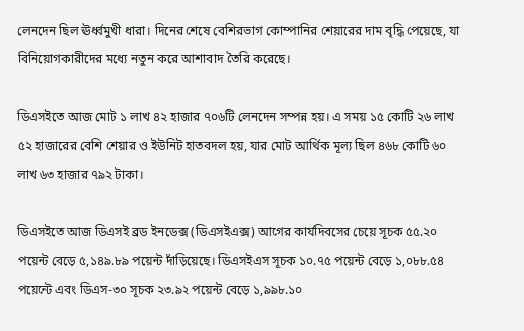লেনদেন ছিল ঊর্ধ্বমুখী ধারা। দিনের শেষে বেশিরভাগ কোম্পানির শেয়ারের দাম বৃদ্ধি পেয়েছে, যা বিনিয়োগকারীদের মধ্যে নতুন করে আশাবাদ তৈরি করেছে।

ডিএসইতে আজ মোট ১ লাখ ৪২ হাজার ৭০৬টি লেনদেন সম্পন্ন হয়। এ সময় ১৫ কোটি ২৬ লাখ ৫২ হাজারের বেশি শেয়ার ও ইউনিট হাতবদল হয়, যার মোট আর্থিক মূল্য ছিল ৪৬৮ কোটি ৬০ লাখ ৬৩ হাজার ৭৯২ টাকা।

ডিএসইতে আজ ডিএসই ব্রড ইনডেক্স (ডিএসইএক্স) আগের কার্যদিবসের চেয়ে সূচক ৫৫.২০ পয়েন্ট বেড়ে ৫,১৪৯.৮৯ পয়েন্ট দাঁড়িয়েছে। ডিএসইএস সূচক ১০.৭৫ পয়েন্ট বেড়ে ১,০৮৮.৫৪ পয়েন্টে এবং ডিএস-৩০ সূচক ২৩.৯২ পয়েন্ট বেড়ে ১,৯৯৮.১০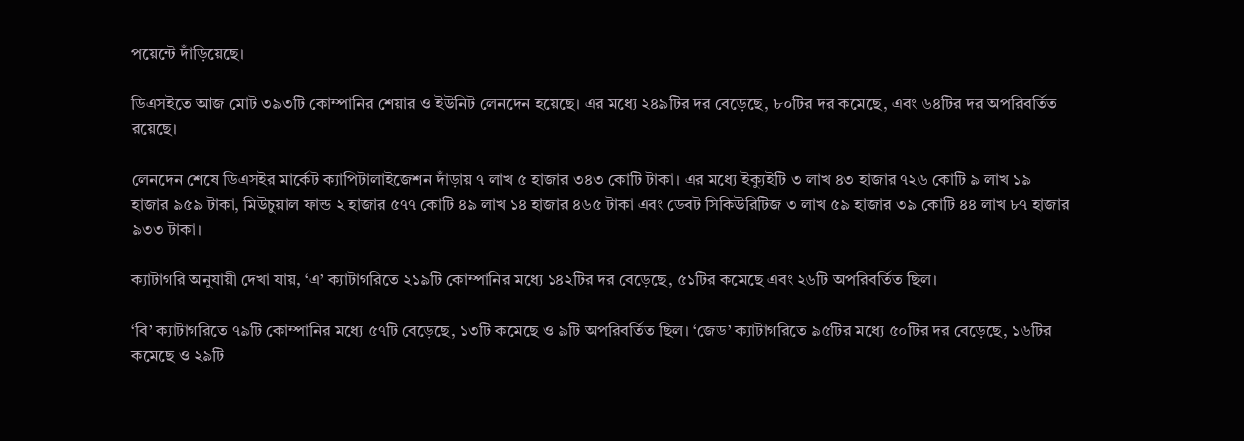পয়েন্টে দাঁড়িয়েছে।

ডিএসইতে আজ মোট ৩৯৩টি কোম্পানির শেয়ার ও ইউনিট লেনদেন হয়েছে। এর মধ্যে ২৪৯টির দর বেড়েছে, ৮০টির দর কমেছে, এবং ৬৪টির দর অপরিবর্তিত রয়েছে।

লেনদেন শেষে ডিএসইর মার্কেট ক্যাপিটালাইজেশন দাঁড়ায় ৭ লাখ ৫ হাজার ৩৪৩ কোটি টাকা। এর মধ্যে ইক্যুইটি ৩ লাখ ৪৩ হাজার ৭২৬ কোটি ৯ লাখ ১৯ হাজার ৯৫৯ টাকা, মিউচুয়াল ফান্ড ২ হাজার ৫৭৭ কোটি ৪৯ লাখ ১৪ হাজার ৪৬৫ টাকা এবং ডেবট সিকিউরিটিজ ৩ লাখ ৫৯ হাজার ৩৯ কোটি ৪৪ লাখ ৮৭ হাজার ৯৩৩ টাকা।

ক্যাটাগরি অনুযায়ী দেখা যায়, ‘এ’ ক্যাটাগরিতে ২১৯টি কোম্পানির মধ্যে ১৪২টির দর বেড়েছে, ৫১টির কমেছে এবং ২৬টি অপরিবর্তিত ছিল।

‘বি’ ক্যাটাগরিতে ৭৯টি কোম্পানির মধ্যে ৫৭টি বেড়েছে, ১৩টি কমেছে ও ৯টি অপরিবর্তিত ছিল। ‘জেড’ ক্যাটাগরিতে ৯৫টির মধ্যে ৫০টির দর বেড়েছে, ১৬টির কমেছে ও ২৯টি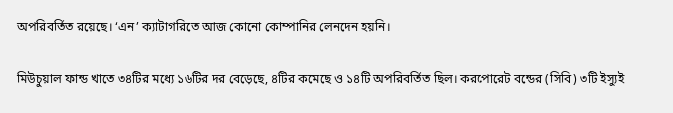অপরিবর্তিত রয়েছে। ‘এন’ ক্যাটাগরিতে আজ কোনো কোম্পানির লেনদেন হয়নি।

মিউচুয়াল ফান্ড খাতে ৩৪টির মধ্যে ১৬টির দর বেড়েছে, ৪টির কমেছে ও ১৪টি অপরিবর্তিত ছিল। করপোরেট বন্ডের (সিবি) ৩টি ইস্যুই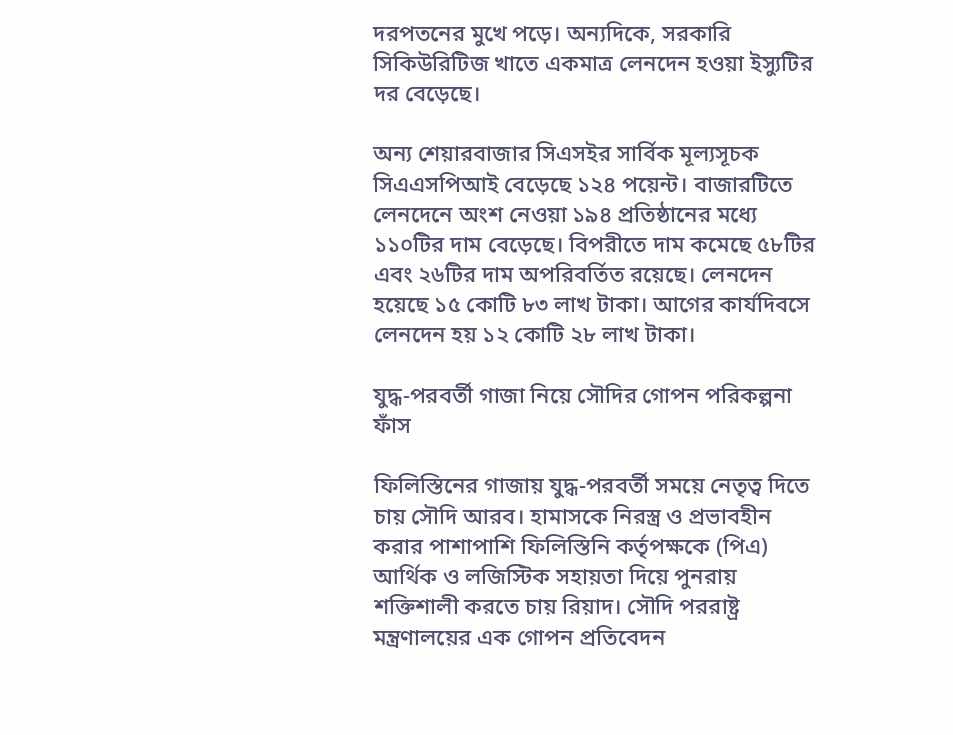দরপতনের মুখে পড়ে। অন্যদিকে, সরকারি সিকিউরিটিজ খাতে একমাত্র লেনদেন হওয়া ইস্যুটির দর বেড়েছে।

অন্য শেয়ারবাজার সিএসইর সার্বিক মূল্যসূচক সিএএসপিআই বেড়েছে ১২৪ পয়েন্ট। বাজারটিতে লেনদেনে অংশ নেওয়া ১৯৪ প্রতিষ্ঠানের মধ্যে ১১০টির দাম বেড়েছে। বিপরীতে দাম কমেছে ৫৮টির এবং ২৬টির দাম অপরিবর্তিত রয়েছে। লেনদেন হয়েছে ১৫ কোটি ৮৩ লাখ টাকা। আগের কার্যদিবসে লেনদেন হয় ১২ কোটি ২৮ লাখ টাকা।

যুদ্ধ-পরবর্তী গাজা নিয়ে সৌদির গোপন পরিকল্পনা ফাঁস

ফিলিস্তিনের গাজায় যুদ্ধ-পরবর্তী সময়ে নেতৃত্ব দিতে চায় সৌদি আরব। হামাসকে নিরস্ত্র ও প্রভাবহীন করার পাশাপাশি ফিলিস্তিনি কর্তৃপক্ষকে (পিএ) আর্থিক ও লজিস্টিক সহায়তা দিয়ে পুনরায় শক্তিশালী করতে চায় রিয়াদ। সৌদি পররাষ্ট্র মন্ত্রণালয়ের এক গোপন প্রতিবেদন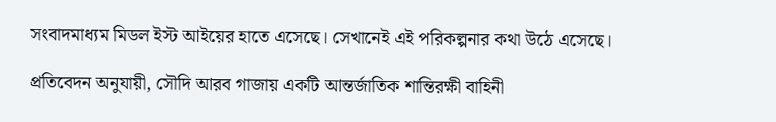সংবাদমাধ্যম মিডল ইস্ট আইয়ের হাতে এসেছে। সেখানেই এই পরিকল্পনার কথা উঠে এসেছে।

প্রতিবেদন অনুযায়ী, সৌদি আরব গাজায় একটি আন্তর্জাতিক শান্তিরক্ষী বাহিনী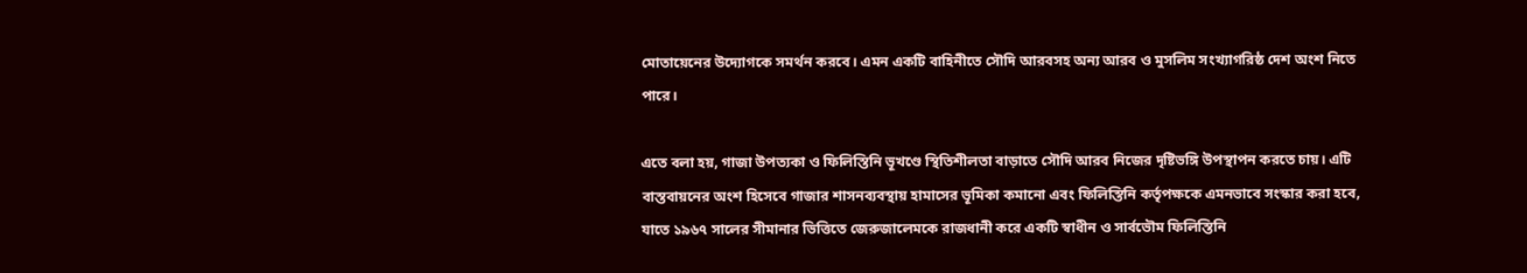মোতায়েনের উদ্যোগকে সমর্থন করবে। এমন একটি বাহিনীতে সৌদি আরবসহ অন্য আরব ও মুসলিম সংখ্যাগরিষ্ঠ দেশ অংশ নিতে পারে।

এতে বলা হয়, গাজা উপত্যকা ও ফিলিস্তিনি ভূখণ্ডে স্থিতিশীলতা বাড়াতে সৌদি আরব নিজের দৃষ্টিভঙ্গি উপস্থাপন করতে চায়। এটি বাস্তবায়নের অংশ হিসেবে গাজার শাসনব্যবস্থায় হামাসের ভূমিকা কমানো এবং ফিলিস্তিনি কর্তৃপক্ষকে এমনভাবে সংস্কার করা হবে, যাতে ১৯৬৭ সালের সীমানার ভিত্তিতে জেরুজালেমকে রাজধানী করে একটি স্বাধীন ও সার্বভৌম ফিলিস্তিনি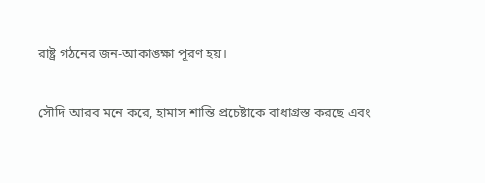রাষ্ট্র গঠনের জন-আকাঙ্ক্ষা পূরণ হয়।

সৌদি আরব মনে করে, হামাস শান্তি প্রচেষ্টাকে বাধাগ্রস্ত করছে এবং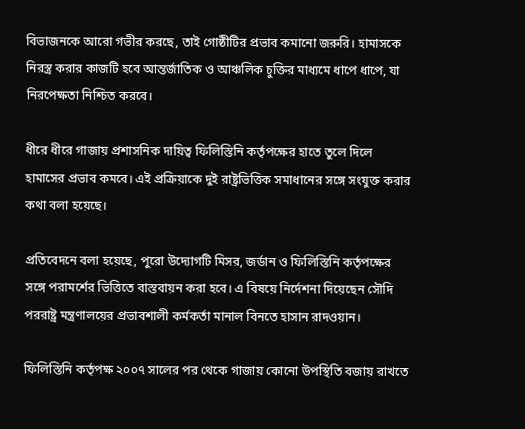বিভাজনকে আরো গভীর করছে, তাই গোষ্ঠীটির প্রভাব কমানো জরুরি। হামাসকে নিরস্ত্র করার কাজটি হবে আন্তর্জাতিক ও আঞ্চলিক চুক্তির মাধ্যমে ধাপে ধাপে, যা নিরপেক্ষতা নিশ্চিত করবে।

ধীরে ধীরে গাজায় প্রশাসনিক দায়িত্ব ফিলিস্তিনি কর্তৃপক্ষের হাতে তুলে দিলে হামাসের প্রভাব কমবে। এই প্রক্রিয়াকে দুই রাষ্ট্রভিত্তিক সমাধানের সঙ্গে সংযুক্ত করার কথা বলা হয়েছে।

প্রতিবেদনে বলা হয়েছে, পুরো উদ্যোগটি মিসর, জর্ডান ও ফিলিস্তিনি কর্তৃপক্ষের সঙ্গে পরামর্শের ভিত্তিতে বাস্তবায়ন করা হবে। এ বিষয়ে নির্দেশনা দিয়েছেন সৌদি পররাষ্ট্র মন্ত্রণালয়ের প্রভাবশালী কর্মকর্তা মানাল বিনতে হাসান রাদওয়ান।

ফিলিস্তিনি কর্তৃপক্ষ ২০০৭ সালের পর থেকে গাজায় কোনো উপস্থিতি বজায় রাখতে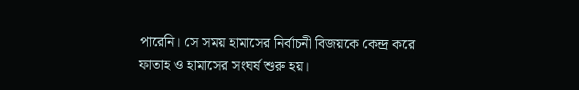পারেনি। সে সময় হামাসের নির্বাচনী বিজয়কে কেন্দ্র করে ফাতাহ ও হামাসের সংঘর্ষ শুরু হয়।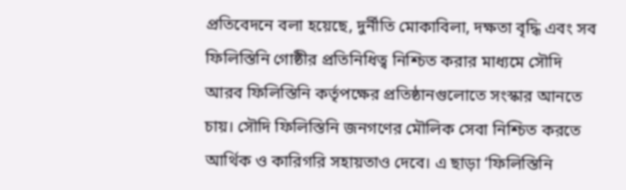প্রতিবেদনে বলা হয়েছে, দুর্নীতি মোকাবিলা, দক্ষতা বৃদ্ধি এবং সব ফিলিস্তিনি গোষ্ঠীর প্রতিনিধিত্ব নিশ্চিত করার মাধ্যমে সৌদি আরব ফিলিস্তিনি কর্তৃপক্ষের প্রতিষ্ঠানগুলোতে সংস্কার আনতে চায়। সৌদি ফিলিস্তিনি জনগণের মৌলিক সেবা নিশ্চিত করতে আর্থিক ও কারিগরি সহায়তাও দেবে। এ ছাড়া ‘ফিলিস্তিনি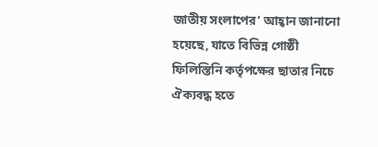জাতীয় সংলাপের’ আহ্বান জানানো হয়েছে, যাতে বিভিন্ন গোষ্ঠী ফিলিস্তিনি কর্তৃপক্ষের ছাতার নিচে ঐক্যবদ্ধ হতে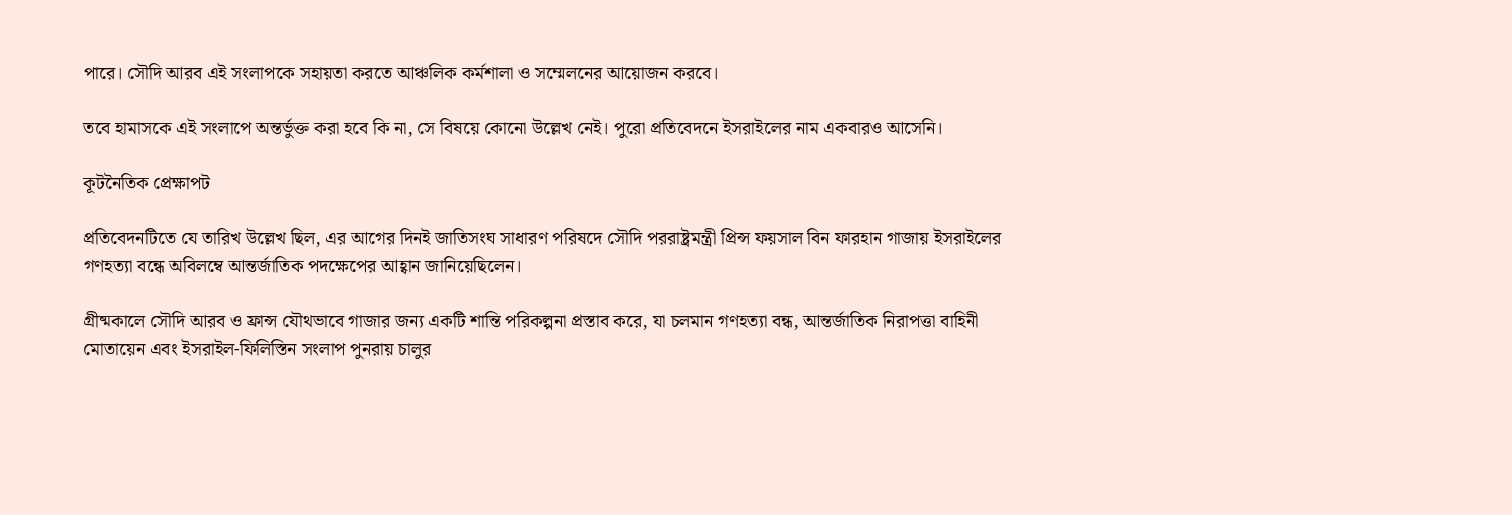পারে। সৌদি আরব এই সংলাপকে সহায়তা করতে আঞ্চলিক কর্মশালা ও সম্মেলনের আয়োজন করবে।

তবে হামাসকে এই সংলাপে অন্তর্ভুক্ত করা হবে কি না, সে বিষয়ে কোনো উল্লেখ নেই। পুরো প্রতিবেদনে ইসরাইলের নাম একবারও আসেনি।

কূটনৈতিক প্রেক্ষাপট

প্রতিবেদনটিতে যে তারিখ উল্লেখ ছিল, এর আগের দিনই জাতিসংঘ সাধারণ পরিষদে সৌদি পররাষ্ট্রমন্ত্রী প্রিন্স ফয়সাল বিন ফারহান গাজায় ইসরাইলের গণহত্যা বন্ধে অবিলম্বে আন্তর্জাতিক পদক্ষেপের আহ্বান জানিয়েছিলেন।

গ্রীষ্মকালে সৌদি আরব ও ফ্রান্স যৌথভাবে গাজার জন্য একটি শান্তি পরিকল্পনা প্রস্তাব করে, যা চলমান গণহত্যা বন্ধ, আন্তর্জাতিক নিরাপত্তা বাহিনী মোতায়েন এবং ইসরাইল-ফিলিস্তিন সংলাপ পুনরায় চালুর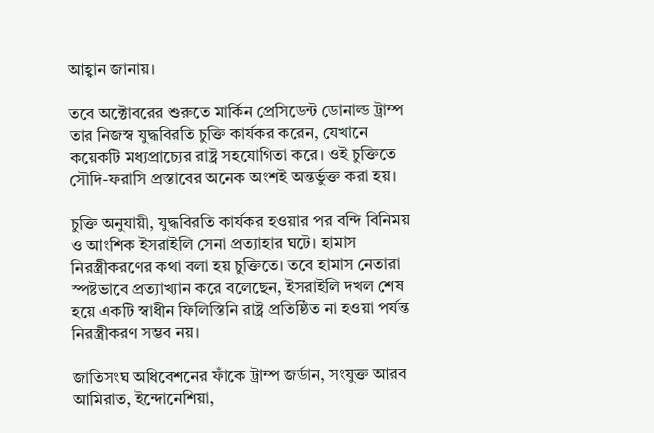আহ্বান জানায়।

তবে অক্টোবরের শুরুতে মার্কিন প্রেসিডেন্ট ডোনাল্ড ট্রাম্প তার নিজস্ব যুদ্ধবিরতি চুক্তি কার্যকর করেন, যেখানে কয়েকটি মধ্যপ্রাচ্যের রাষ্ট্র সহযোগিতা করে। ওই চুক্তিতে সৌদি-ফরাসি প্রস্তাবের অনেক অংশই অন্তর্ভুক্ত করা হয়।

চুক্তি অনুযায়ী, যুদ্ধবিরতি কার্যকর হওয়ার পর বন্দি বিনিময় ও আংশিক ইসরাইলি সেনা প্রত্যাহার ঘটে। হামাস নিরস্ত্রীকরণের কথা বলা হয় চুক্তিতে। তবে হামাস নেতারা স্পষ্টভাবে প্রত্যাখ্যান করে বলেছেন, ইসরাইলি দখল শেষ হয়ে একটি স্বাধীন ফিলিস্তিনি রাষ্ট্র প্রতিষ্ঠিত না হওয়া পর্যন্ত নিরস্ত্রীকরণ সম্ভব নয়।

জাতিসংঘ অধিবেশনের ফাঁকে ট্রাম্প জর্ডান, সংযুক্ত আরব আমিরাত, ইন্দোনেশিয়া,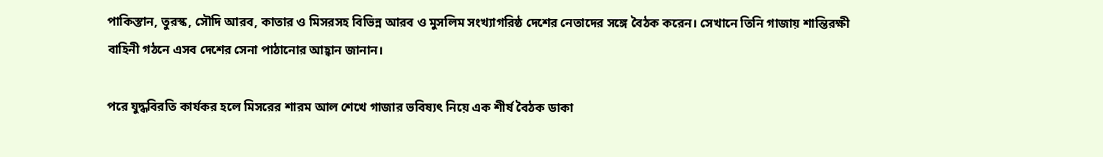পাকিস্তান, তুরস্ক, সৌদি আরব, কাতার ও মিসরসহ বিভিন্ন আরব ও মুসলিম সংখ্যাগরিষ্ঠ দেশের নেতাদের সঙ্গে বৈঠক করেন। সেখানে তিনি গাজায় শান্তিরক্ষী বাহিনী গঠনে এসব দেশের সেনা পাঠানোর আহ্বান জানান।

পরে যুদ্ধবিরতি কার্যকর হলে মিসরের শারম আল শেখে গাজার ভবিষ্যৎ নিয়ে এক শীর্ষ বৈঠক ডাকা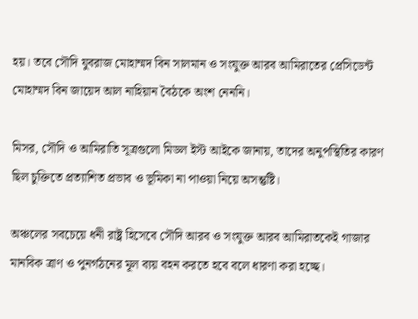হয়। তবে সৌদি যুবরাজ মোহাম্মদ বিন সালমান ও সংযুক্ত আরব আমিরাতের প্রেসিডেন্ট মোহাম্মদ বিন জায়েদ আল নাহিয়ান বৈঠকে অংশ নেননি।

মিসর, সৌদি ও আমিরাতি সূত্রগুলো মিডল ইস্ট আইকে জানায়, তাদের অনুপস্থিতির কারণ ছিল চুক্তিতে প্রত্যাশিত প্রভাব ও ভূমিকা না পাওয়া নিয়ে অসন্তুষ্টি।

অঞ্চলের সবচেয়ে ধনী রাষ্ট্র হিসেবে সৌদি আরব ও সংযুক্ত আরব আমিরাতকেই গাজার মানবিক ত্রাণ ও পুনর্গঠনের মূল ব্যয় বহন করতে হবে বলে ধারণা করা হচ্ছে।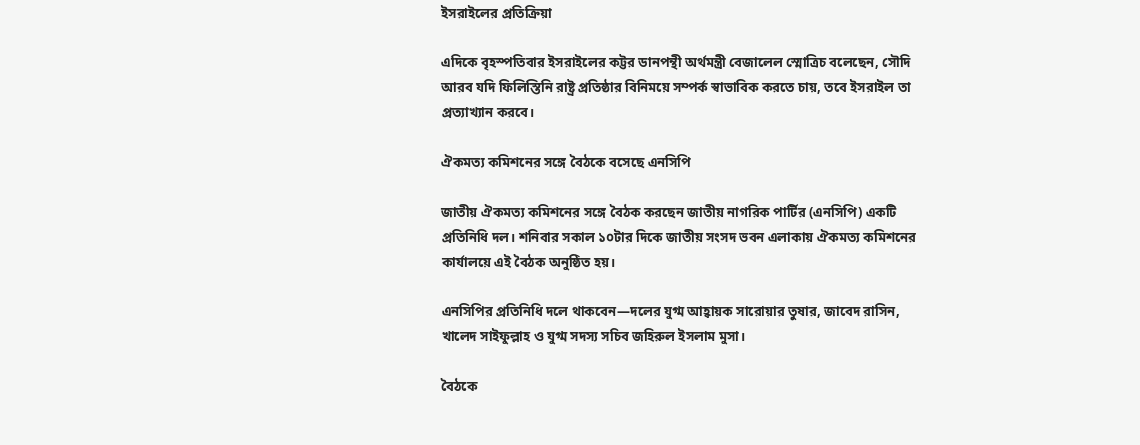ইসরাইলের প্রতিক্রিয়া

এদিকে বৃহস্পতিবার ইসরাইলের কট্টর ডানপন্থী অর্থমন্ত্রী বেজালেল স্মোত্রিচ বলেছেন, সৌদি আরব যদি ফিলিস্তিনি রাষ্ট্র প্রতিষ্ঠার বিনিময়ে সম্পর্ক স্বাভাবিক করতে চায়, তবে ইসরাইল তা প্রত্যাখ্যান করবে।

ঐকমত্য কমিশনের সঙ্গে বৈঠকে বসেছে এনসিপি

জাতীয় ঐকমত্য কমিশনের সঙ্গে বৈঠক করছেন জাতীয় নাগরিক পার্টির (এনসিপি) একটি প্রতিনিধি দল। শনিবার সকাল ১০টার দিকে জাতীয় সংসদ ভবন এলাকায় ঐকমত্য কমিশনের কার্যালয়ে এই বৈঠক অনুষ্ঠিত হয়।

এনসিপির প্রতিনিধি দলে থাকবেন—দলের যুগ্ম আহ্বায়ক সারোয়ার তুষার, জাবেদ রাসিন, খালেদ সাইফুল্লাহ ও যুগ্ম সদস্য সচিব জহিরুল ইসলাম মুসা।

বৈঠকে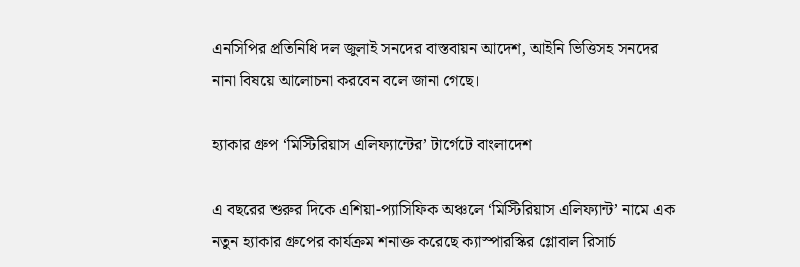এনসিপির প্রতিনিধি দল জুলাই সনদের বাস্তবায়ন আদেশ, আইনি ভিত্তিসহ সনদের নানা বিষয়ে আলোচনা করবেন বলে জানা গেছে।

হ্যাকার গ্রুপ ‘মিস্টিরিয়াস এলিফ্যান্টের’ টার্গেটে বাংলাদেশ

এ বছরের শুরুর দিকে এশিয়া-প্যাসিফিক অঞ্চলে ‘মিস্টিরিয়াস এলিফ্যান্ট’ নামে এক নতুন হ্যাকার গ্রুপের কার্যক্রম শনাক্ত করেছে ক্যাস্পারস্কির গ্লোবাল রিসার্চ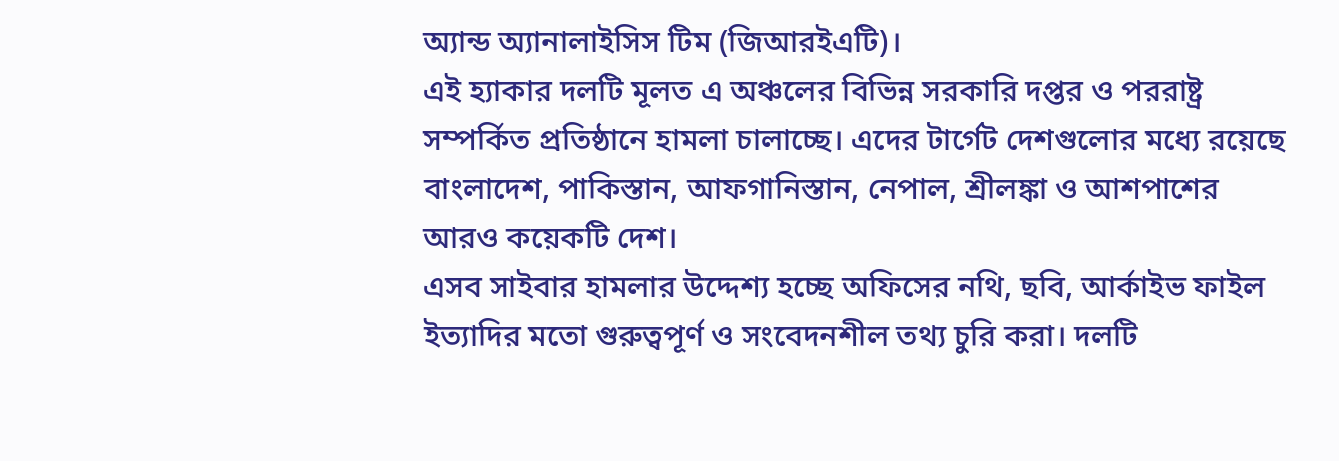অ্যান্ড অ্যানালাইসিস টিম (জিআরইএটি)।
এই হ্যাকার দলটি মূলত এ অঞ্চলের বিভিন্ন সরকারি দপ্তর ও পররাষ্ট্র সম্পর্কিত প্রতিষ্ঠানে হামলা চালাচ্ছে। এদের টার্গেট দেশগুলোর মধ্যে রয়েছে বাংলাদেশ, পাকিস্তান, আফগানিস্তান, নেপাল, শ্রীলঙ্কা ও আশপাশের আরও কয়েকটি দেশ।
এসব সাইবার হামলার উদ্দেশ্য হচ্ছে অফিসের নথি, ছবি, আর্কাইভ ফাইল ইত্যাদির মতো গুরুত্বপূর্ণ ও সংবেদনশীল তথ্য চুরি করা। দলটি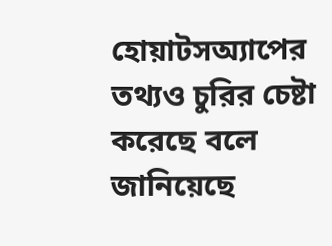হোয়াটসঅ্যাপের তথ্যও চুরির চেষ্টা করেছে বলে জানিয়েছে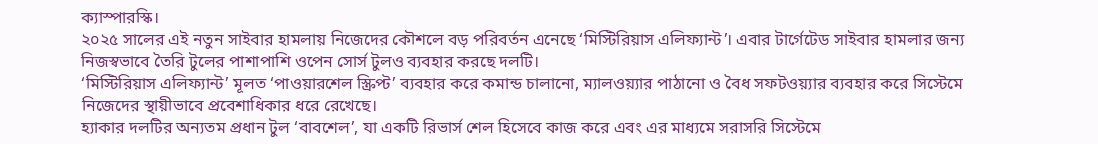ক্যাস্পারস্কি।
২০২৫ সালের এই নতুন সাইবার হামলায় নিজেদের কৌশলে বড় পরিবর্তন এনেছে ‘মিস্টিরিয়াস এলিফ্যান্ট’। এবার টার্গেটেড সাইবার হামলার জন্য নিজস্বভাবে তৈরি টুলের পাশাপাশি ওপেন সোর্স টুলও ব্যবহার করছে দলটি।
‘মিস্টিরিয়াস এলিফ্যান্ট’ মূলত ‘পাওয়ারশেল স্ক্রিপ্ট’ ব্যবহার করে কমান্ড চালানো, ম্যালওয়্যার পাঠানো ও বৈধ সফটওয়্যার ব্যবহার করে সিস্টেমে নিজেদের স্থায়ীভাবে প্রবেশাধিকার ধরে রেখেছে।
হ্যাকার দলটির অন্যতম প্রধান টুল ‘বাবশেল’, যা একটি রিভার্স শেল হিসেবে কাজ করে এবং এর মাধ্যমে সরাসরি সিস্টেমে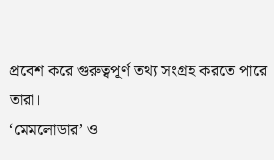প্রবেশ করে গুরুত্বপূর্ণ তথ্য সংগ্রহ করতে পারে তারা।
‘মেমলোডার’ ও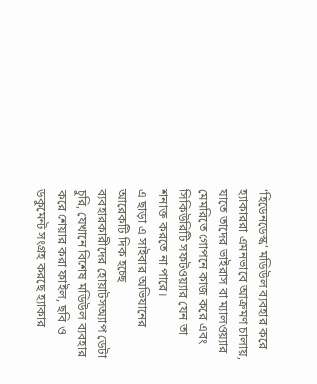‘হিডেনডেস্ক’ মডিউল ব্যবহার করে হ্যাকাররা এমনভাবে আক্রমণ চালায়, যাতে তাদের ভাইরাস বা ম্যালওয়্যার মেমরিতে গোপনে কাজ করে এবং সিকিউরিটি সফটওয়্যার যেন তা শনাক্ত করতে না পারে।
এ ছাড়া এ সাইবার অভিযানের আরেকটি দিক হচ্ছে ব্যবহারকারীদের হোয়াটসঅ্যাপ ডেটা চুরি, যেখানে বিশেষ মডিউল ব্যবহার করে শেয়ার করা ফাইল, ছবি ও ডকুমেন্ট সংগ্রহ করছে হ্যাকার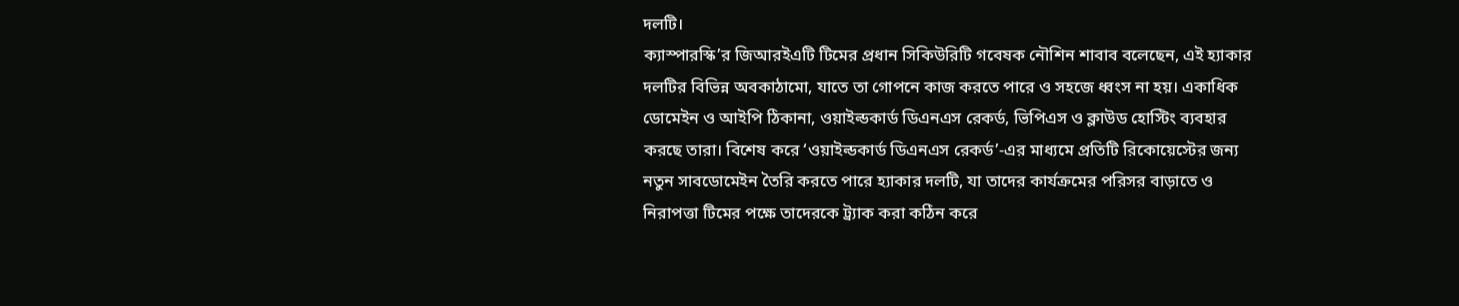দলটি।
ক্যাস্পারস্কি’র জিআরইএটি টিমের প্রধান সিকিউরিটি গবেষক নৌশিন শাবাব বলেছেন, এই হ্যাকার দলটির বিভিন্ন অবকাঠামো, যাতে তা গোপনে কাজ করতে পারে ও সহজে ধ্বংস না হয়। একাধিক ডোমেইন ও আইপি ঠিকানা, ওয়াইল্ডকার্ড ডিএনএস রেকর্ড, ভিপিএস ও ক্লাউড হোস্টিং ব্যবহার করছে তারা। বিশেষ করে ‘ওয়াইল্ডকার্ড ডিএনএস রেকর্ড’-এর মাধ্যমে প্রতিটি রিকোয়েস্টের জন্য নতুন সাবডোমেইন তৈরি করতে পারে হ্যাকার দলটি, যা তাদের কার্যক্রমের পরিসর বাড়াতে ও নিরাপত্তা টিমের পক্ষে তাদেরকে ট্র্যাক করা কঠিন করে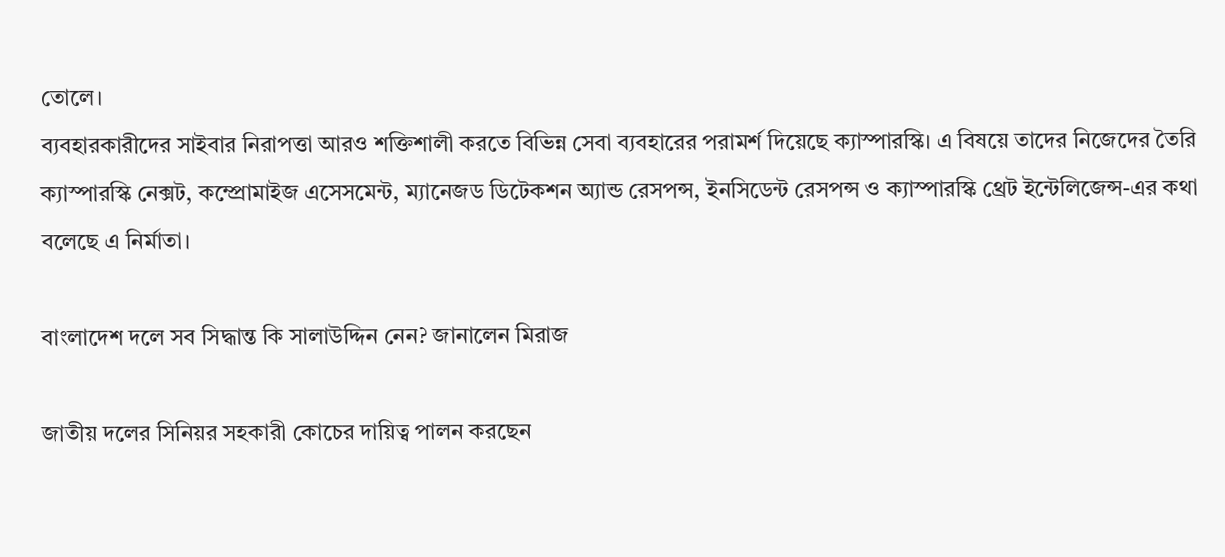তোলে।
ব্যবহারকারীদের সাইবার নিরাপত্তা আরও শক্তিশালী করতে বিভিন্ন সেবা ব্যবহারের পরামর্শ দিয়েছে ক্যাস্পারস্কি। এ বিষয়ে তাদের নিজেদের তৈরি ক্যাস্পারস্কি নেক্সট, কম্প্রোমাইজ এসেসমেন্ট, ম্যানেজড ডিটেকশন অ্যান্ড রেসপন্স, ইনসিডেন্ট রেসপন্স ও ক্যাস্পারস্কি থ্রেট ইন্টেলিজেন্স-এর কথা বলেছে এ নির্মাতা।

বাংলাদেশ দলে সব সিদ্ধান্ত কি সালাউদ্দিন নেন? জানালেন মিরাজ

জাতীয় দলের সিনিয়র সহকারী কোচের দায়িত্ব পালন করছেন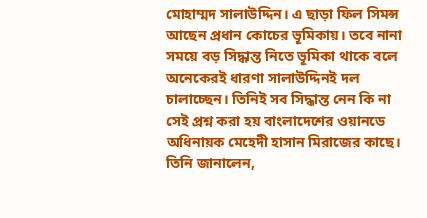মোহাম্মদ সালাউদ্দিন। এ ছাড়া ফিল সিমন্স আছেন প্রধান কোচের ভূমিকায়। তবে নানা সময়ে বড় সিদ্ধান্ত নিতে ভূমিকা থাকে বলে অনেকেরই ধারণা সালাউদ্দিনই দল চালাচ্ছেন। তিনিই সব সিদ্ধান্ত নেন কি না সেই প্রশ্ন করা হয় বাংলাদেশের ওয়ানডে অধিনায়ক মেহেদী হাসান মিরাজের কাছে। তিনি জানালেন,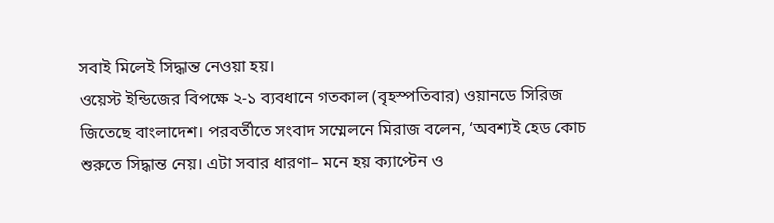সবাই মিলেই সিদ্ধান্ত নেওয়া হয়।
ওয়েস্ট ইন্ডিজের বিপক্ষে ২-১ ব্যবধানে গতকাল (বৃহস্পতিবার) ওয়ানডে সিরিজ জিতেছে বাংলাদেশ। পরবর্তীতে সংবাদ সম্মেলনে মিরাজ বলেন, ‘অবশ্যই হেড কোচ শুরুতে সিদ্ধান্ত নেয়। এটা সবার ধারণা– মনে হয় ক্যাপ্টেন ও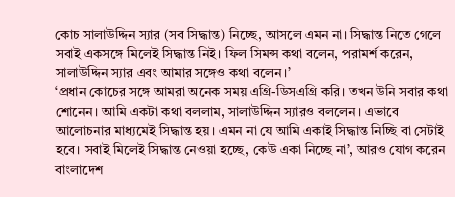কোচ সালাউদ্দিন স্যার (সব সিদ্ধান্ত) নিচ্ছে, আসলে এমন না। সিদ্ধান্ত নিতে গেলে সবাই একসঙ্গে মিলেই সিদ্ধান্ত নিই। ফিল সিমন্স কথা বলেন, পরামর্শ করেন, সালাউদ্দিন স্যার এবং আমার সঙ্গেও কথা বলেন।’
‘প্রধান কোচের সঙ্গে আমরা অনেক সময় এগ্রি-ডিসএগ্রি করি। তখন উনি সবার কথা শোনেন। আমি একটা কথা বললাম, সালাউদ্দিন স্যারও বললেন। এভাবে আলোচনার মাধ্যমেই সিদ্ধান্ত হয়। এমন না যে আমি একাই সিদ্ধান্ত নিচ্ছি বা সেটাই হবে। সবাই মিলেই সিদ্ধান্ত নেওয়া হচ্ছে, কেউ একা নিচ্ছে না’, আরও যোগ করেন বাংলাদেশ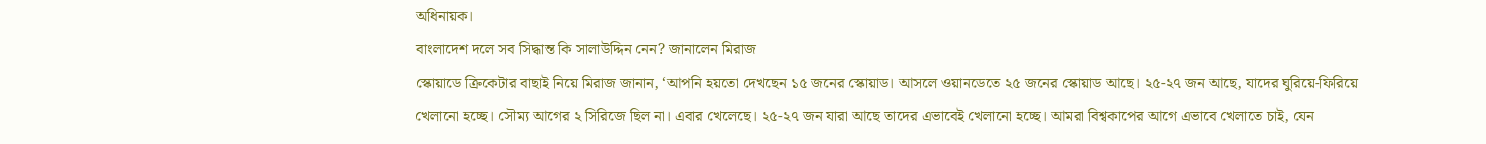অধিনায়ক।
বাংলাদেশ দলে সব সিদ্ধান্ত কি সালাউদ্দিন নেন? জানালেন মিরাজ
স্কোয়াডে ক্রিকেটার বাছাই নিয়ে মিরাজ জানান, ‘আপনি হয়তো দেখছেন ১৫ জনের স্কোয়াড। আসলে ওয়ানডেতে ২৫ জনের স্কোয়াড আছে। ২৫-২৭ জন আছে, যাদের ঘুরিয়ে-ফিরিয়ে খেলানো হচ্ছে। সৌম্য আগের ২ সিরিজে ছিল না। এবার খেলেছে। ২৫-২৭ জন যারা আছে তাদের এভাবেই খেলানো হচ্ছে। আমরা বিশ্বকাপের আগে এভাবে খেলাতে চাই, যেন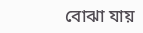বোঝা যায়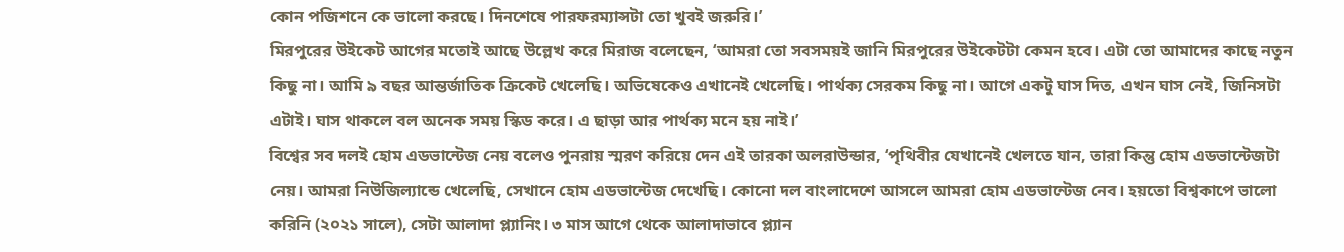কোন পজিশনে কে ভালো করছে। দিনশেষে পারফরম্যান্সটা তো খুবই জরুরি।’
মিরপুরের উইকেট আগের মতোই আছে উল্লেখ করে মিরাজ বলেছেন, ‘আমরা তো সবসময়ই জানি মিরপুরের উইকেটটা কেমন হবে। এটা তো আমাদের কাছে নতুন কিছু না। আমি ৯ বছর আন্তর্জাতিক ক্রিকেট খেলেছি। অভিষেকেও এখানেই খেলেছি। পার্থক্য সেরকম কিছু না। আগে একটু ঘাস দিত, এখন ঘাস নেই, জিনিসটা এটাই। ঘাস থাকলে বল অনেক সময় স্কিড করে। এ ছাড়া আর পার্থক্য মনে হয় নাই।’
বিশ্বের সব দলই হোম এডভান্টেজ নেয় বলেও পুনরায় স্মরণ করিয়ে দেন এই তারকা অলরাউন্ডার, ‘পৃথিবীর যেখানেই খেলতে যান, তারা কিন্তু হোম এডভান্টেজটা নেয়। আমরা নিউজিল্যান্ডে খেলেছি, সেখানে হোম এডভান্টেজ দেখেছি। কোনো দল বাংলাদেশে আসলে আমরা হোম এডভান্টেজ নেব। হয়তো বিশ্বকাপে ভালো করিনি (২০২১ সালে), সেটা আলাদা প্ল্যানিং। ৩ মাস আগে থেকে আলাদাভাবে প্ল্যান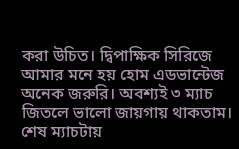করা উচিত। দ্বিপাক্ষিক সিরিজে আমার মনে হয় হোম এডভান্টেজ অনেক জরুরি। অবশ্যই ৩ ম্যাচ জিতলে ভালো জায়গায় থাকতাম। শেষ ম্যাচটায়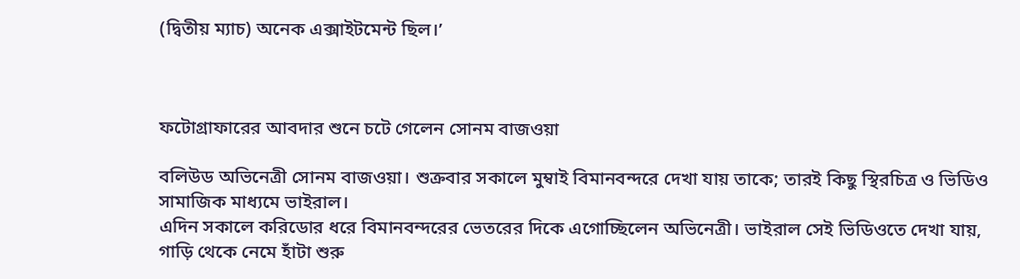(দ্বিতীয় ম্যাচ) অনেক এক্সাইটমেন্ট ছিল।’



ফটোগ্রাফারের আবদার শুনে চটে গেলেন সোনম বাজওয়া

বলিউড অভিনেত্রী সোনম বাজওয়া। শুক্রবার সকালে মুম্বাই বিমানবন্দরে দেখা যায় তাকে; তারই কিছু স্থিরচিত্র ও ভিডিও সামাজিক মাধ্যমে ভাইরাল।
এদিন সকালে করিডোর ধরে বিমানবন্দরের ভেতরের দিকে এগোচ্ছিলেন অভিনেত্রী। ভাইরাল সেই ভিডিওতে দেখা যায়, গাড়ি থেকে নেমে হাঁটা শুরু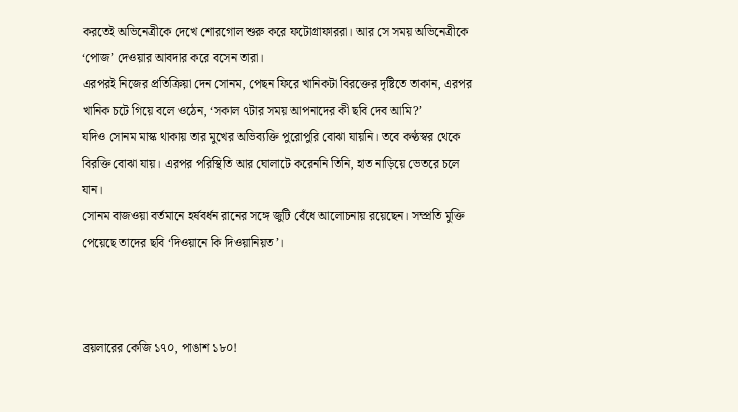করতেই অভিনেত্রীকে দেখে শোরগোল শুরু করে ফটোগ্রাফাররা। আর সে সময় অভিনেত্রীকে ‘পোজ’ দেওয়ার আবদার করে বসেন তারা।
এরপরই নিজের প্রতিক্রিয়া দেন সোনম, পেছন ফিরে খানিকটা বিরক্তের দৃষ্টিতে তাকান, এরপর খানিক চটে গিয়ে বলে ওঠেন, ‘সকাল ৭টার সময় আপনাদের কী ছবি দেব আমি?’
যদিও সোনম মাস্ক থাকায় তার মুখের অভিব্যক্তি পুরোপুরি বোঝা যায়নি। তবে কণ্ঠস্বর থেকে বিরক্তি বোঝা যায়। এরপর পরিস্থিতি আর ঘোলাটে করেননি তিনি, হাত নাড়িয়ে ভেতরে চলে যান।
সোনম বাজওয়া বর্তমানে হর্ষবর্ধন রানের সঙ্গে জুটি বেঁধে আলোচনায় রয়েছেন। সম্প্রতি মুক্তি পেয়েছে তাদের ছবি ‘দিওয়ানে কি দিওয়ানিয়ত’।



ব্রয়লারের কেজি ১৭০, পাঙাশ ১৮০!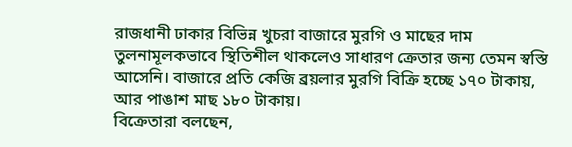রাজধানী ঢাকার বিভিন্ন খুচরা বাজারে মুরগি ও মাছের দাম তুলনামূলকভাবে স্থিতিশীল থাকলেও সাধারণ ক্রেতার জন্য তেমন স্বস্তি আসেনি। বাজারে প্রতি কেজি ব্রয়লার মুরগি বিক্রি হচ্ছে ১৭০ টাকায়, আর পাঙাশ মাছ ১৮০ টাকায়।
বিক্রেতারা বলছেন,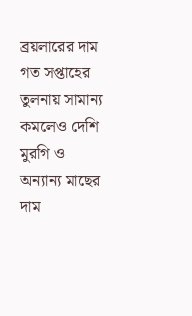ব্রয়লারের দাম গত সপ্তাহের তুলনায় সামান্য কমলেও দেশি মুরগি ও অন্যান্য মাছের দাম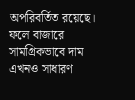অপরিবর্তিত রয়েছে। ফলে বাজারে সামগ্রিকভাবে দাম এখনও সাধারণ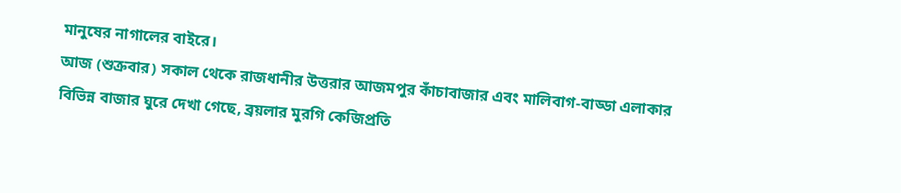মানুষের নাগালের বাইরে।
আজ (শুক্রবার) সকাল থেকে রাজধানীর উত্তরার আজমপুর কাঁচাবাজার এবং মালিবাগ-বাড্ডা এলাকার বিভিন্ন বাজার ঘুরে দেখা গেছে, ব্রয়লার মুরগি কেজিপ্রতি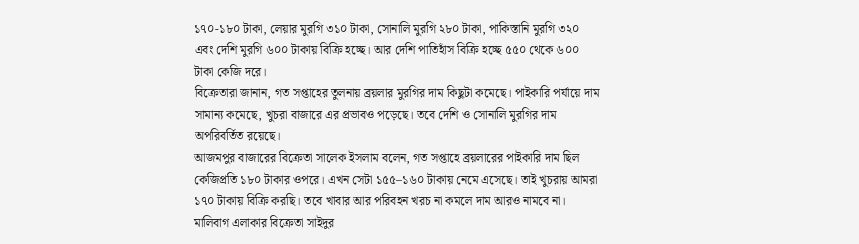১৭০-১৮০ টাকা, লেয়ার মুরগি ৩১০ টাকা, সোনালি মুরগি ২৮০ টাকা, পাকিস্তানি মুরগি ৩২০ এবং দেশি মুরগি ৬০০ টাকায় বিক্রি হচ্ছে। আর দেশি পাতিহাঁস বিক্রি হচ্ছে ৫৫০ থেকে ৬০০ টাকা কেজি দরে।
বিক্রেতারা জানান, গত সপ্তাহের তুলনায় ব্রয়লার মুরগির দাম কিছুটা কমেছে। পাইকারি পর্যায়ে দাম সামান্য কমেছে, খুচরা বাজারে এর প্রভাবও পড়েছে। তবে দেশি ও সোনালি মুরগির দাম অপরিবর্তিত রয়েছে।
আজমপুর বাজারের বিক্রেতা সালেক ইসলাম বলেন, গত সপ্তাহে ব্রয়লারের পাইকারি দাম ছিল কেজিপ্রতি ১৮০ টাকার ওপরে। এখন সেটা ১৫৫–১৬০ টাকায় নেমে এসেছে। তাই খুচরায় আমরা ১৭০ টাকায় বিক্রি করছি। তবে খাবার আর পরিবহন খরচ না কমলে দাম আরও নামবে না।
মালিবাগ এলাকার বিক্রেতা সাইদুর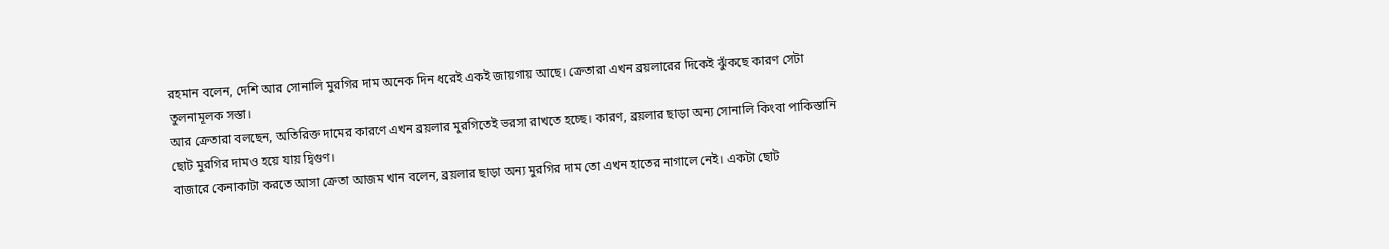রহমান বলেন, দেশি আর সোনালি মুরগির দাম অনেক দিন ধরেই একই জায়গায় আছে। ক্রেতারা এখন ব্রয়লারের দিকেই ঝুঁকছে কারণ সেটা তুলনামূলক সস্তা।
আর ক্রেতারা বলছেন, অতিরিক্ত দামের কারণে এখন ব্রয়লার মুরগিতেই ভরসা রাখতে হচ্ছে। কারণ, ব্রয়লার ছাড়া অন্য সোনালি কিংবা পাকিস্তানি ছোট মুরগির দামও হয়ে যায় দ্বিগুণ।
বাজারে কেনাকাটা করতে আসা ক্রেতা আজম খান বলেন, ব্রয়লার ছাড়া অন্য মুরগির দাম তো এখন হাতের নাগালে নেই। একটা ছোট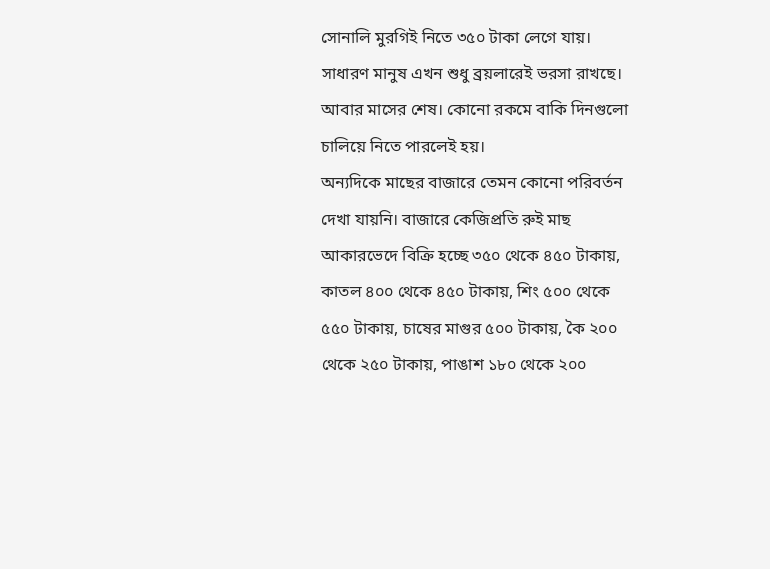সোনালি মুরগিই নিতে ৩৫০ টাকা লেগে যায়। সাধারণ মানুষ এখন শুধু ব্রয়লারেই ভরসা রাখছে। আবার মাসের শেষ। কোনো রকমে বাকি দিনগুলো চালিয়ে নিতে পারলেই হয়।
অন্যদিকে মাছের বাজারে তেমন কোনো পরিবর্তন দেখা যায়নি। বাজারে কেজিপ্রতি রুই মাছ আকারভেদে বিক্রি হচ্ছে ৩৫০ থেকে ৪৫০ টাকায়, কাতল ৪০০ থেকে ৪৫০ টাকায়, শিং ৫০০ থেকে ৫৫০ টাকায়, চাষের মাগুর ৫০০ টাকায়, কৈ ২০০ থেকে ২৫০ টাকায়, পাঙাশ ১৮০ থেকে ২০০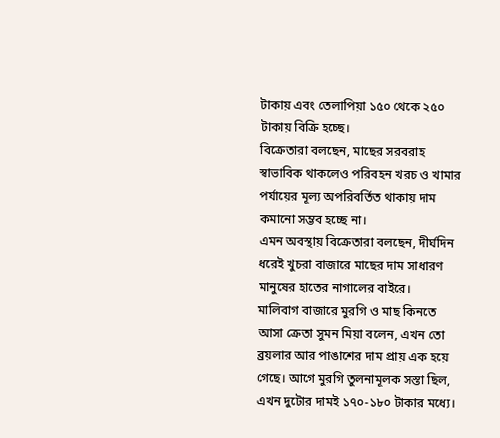টাকায় এবং তেলাপিয়া ১৫০ থেকে ২৫০ টাকায় বিক্রি হচ্ছে।
বিক্রেতারা বলছেন, মাছের সরবরাহ স্বাভাবিক থাকলেও পরিবহন খরচ ও খামার পর্যায়ের মূল্য অপরিবর্তিত থাকায় দাম কমানো সম্ভব হচ্ছে না।
এমন অবস্থায় বিক্রেতারা বলছেন, দীর্ঘদিন ধরেই খুচরা বাজারে মাছের দাম সাধারণ মানুষের হাতের নাগালের বাইরে।
মালিবাগ বাজারে মুরগি ও মাছ কিনতে আসা ক্রেতা সুমন মিয়া বলেন, এখন তো ব্রয়লার আর পাঙাশের দাম প্রায় এক হয়ে গেছে। আগে মুরগি তুলনামূলক সস্তা ছিল, এখন দুটোর দামই ১৭০-১৮০ টাকার মধ্যে।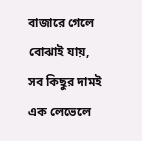বাজারে গেলে বোঝাই যায়, সব কিছুর দামই এক লেভেলে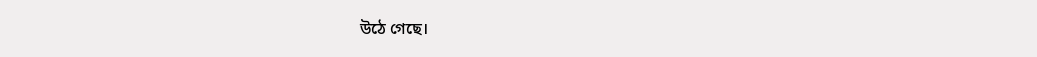উঠে গেছে।